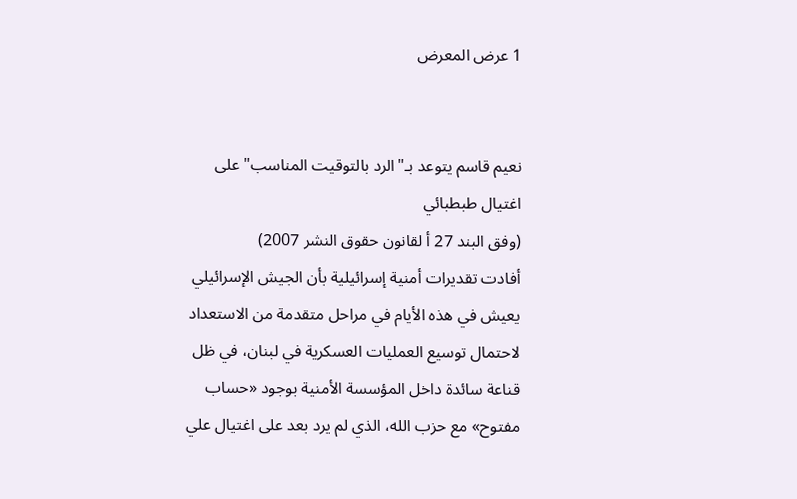1 عرض المعرض


نعيم قاسم يتوعد بـ"الرد بالتوقيت المناسب" على اغتيال طبطبائي
(وفق البند 27 أ لقانون حقوق النشر 2007)
أفادت تقديرات أمنية إسرائيلية بأن الجيش الإسرائيلي يعيش في هذه الأيام في مراحل متقدمة من الاستعداد لاحتمال توسيع العمليات العسكرية في لبنان، في ظل قناعة سائدة داخل المؤسسة الأمنية بوجود «حساب مفتوح» مع حزب الله، الذي لم يرد بعد على اغتيال علي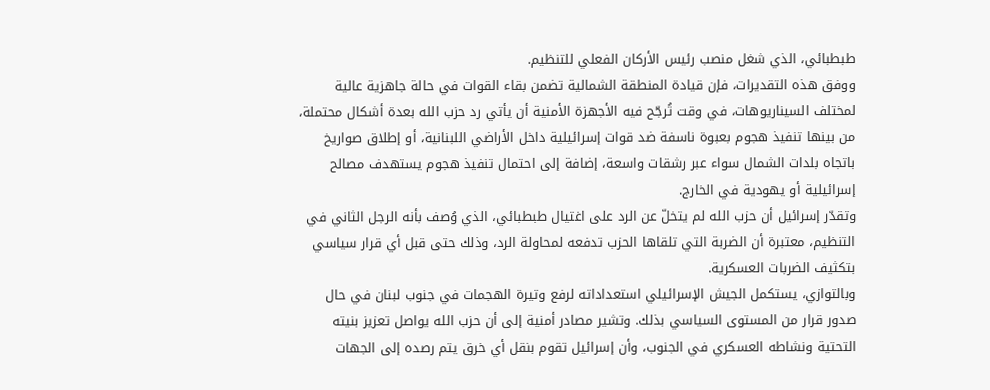طبطبائي، الذي شغل منصب رئيس الأركان الفعلي للتنظيم.
ووفق هذه التقديرات، فإن قيادة المنطقة الشمالية تضمن بقاء القوات في حالة جاهزية عالية لمختلف السيناريوهات، في وقت تُرجّح فيه الأجهزة الأمنية أن يأتي رد حزب الله بعدة أشكال محتملة، من بينها تنفيذ هجوم بعبوة ناسفة ضد قوات إسرائيلية داخل الأراضي اللبنانية، أو إطلاق صواريخ باتجاه بلدات الشمال سواء عبر رشقات واسعة، إضافة إلى احتمال تنفيذ هجوم يستهدف مصالح إسرائيلية أو يهودية في الخارج.
وتقدّر إسرائيل أن حزب الله لم يتخلّ عن الرد على اغتيال طبطبائي، الذي وُصف بأنه الرجل الثاني في التنظيم، معتبرة أن الضربة التي تلقاها الحزب تدفعه لمحاولة الرد، وذلك حتى قبل أي قرار سياسي بتكثيف الضربات العسكرية.
وبالتوازي، يستكمل الجيش الإسرائيلي استعداداته لرفع وتيرة الهجمات في جنوب لبنان في حال صدور قرار من المستوى السياسي بذلك. وتشير مصادر أمنية إلى أن حزب الله يواصل تعزيز بنيته التحتية ونشاطه العسكري في الجنوب، وأن إسرائيل تقوم بنقل أي خرق يتم رصده إلى الجهات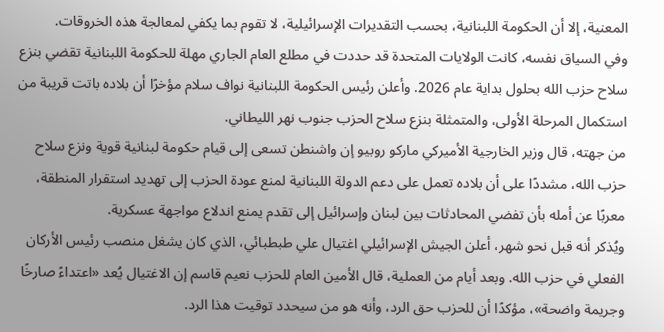المعنية، إلا أن الحكومة اللبنانية، بحسب التقديرات الإسرائيلية، لا تقوم بما يكفي لمعالجة هذه الخروقات.
وفي السياق نفسه، كانت الولايات المتحدة قد حددت في مطلع العام الجاري مهلة للحكومة اللبنانية تقضي بنزع سلاح حزب الله بحلول بداية عام 2026. وأعلن رئيس الحكومة اللبنانية نواف سلام مؤخرًا أن بلاده باتت قريبة من استكمال المرحلة الأولى، والمتمثلة بنزع سلاح الحزب جنوب نهر الليطاني.
من جهته، قال وزير الخارجية الأميركي ماركو روبيو إن واشنطن تسعى إلى قيام حكومة لبنانية قوية ونزع سلاح حزب الله، مشددًا على أن بلاده تعمل على دعم الدولة اللبنانية لمنع عودة الحزب إلى تهديد استقرار المنطقة، معربًا عن أمله بأن تفضي المحادثات بين لبنان وإسرائيل إلى تقدم يمنع اندلاع مواجهة عسكرية.
ويُذكر أنه قبل نحو شهر، أعلن الجيش الإسرائيلي اغتيال علي طبطبائي، الذي كان يشغل منصب رئيس الأركان الفعلي في حزب الله. وبعد أيام من العملية، قال الأمين العام للحزب نعيم قاسم إن الاغتيال يُعد «اعتداءً صارخًا وجريمة واضحة»، مؤكدًا أن للحزب حق الرد، وأنه هو من سيحدد توقيت هذا الرد.